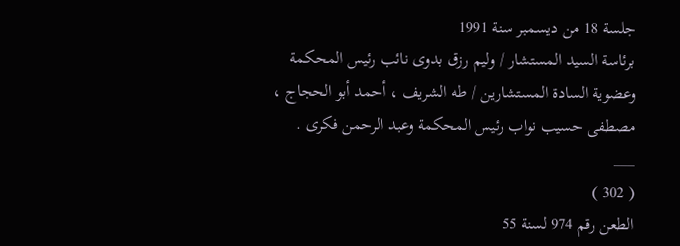جلسة 18 من ديسمبر سنة 1991
برئاسة السيد المستشار / وليم رزق بدوى نائب رئيس المحكمة وعضوية السادة المستشارين / طه الشريف ، أحمد أبو الحجاج ، مصطفى حسيب نواب رئيس المحكمة وعبد الرحمن فكرى .
___
( 302 )
الطعن رقم 974 لسنة 55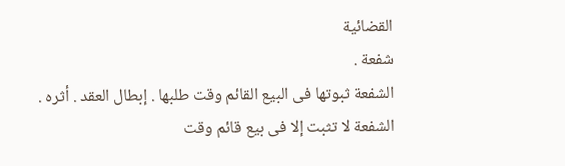القضائية
شفعة .
الشفعة ثبوتها فى البيع القائم وقت طلبها . إبطال العقد . أثره .
الشفعة لا تثبت إلا فى بيع قائم وقت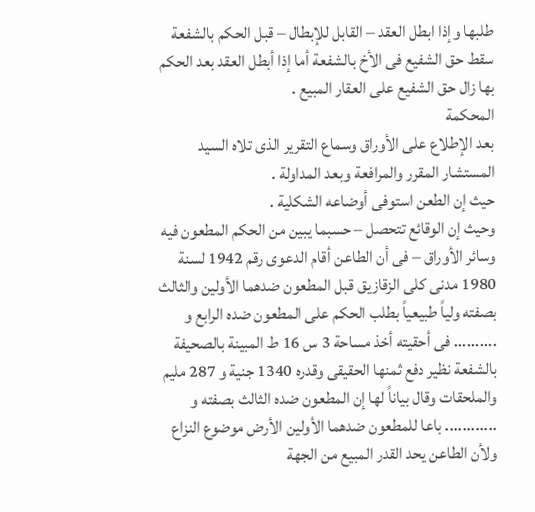طلبها وإذا ابطل العقد – القابل للإبطال – قبل الحكم بالشفعة سقط حق الشفيع فى الأخ بالشفعة أما إذا أبطل العقد بعد الحكم بها زال حق الشفيع على العقار المبيع .
المحكمة
بعد الإطلاع على الأوراق وسماع التقرير الذى تلاه السيد المستشار المقرر والمرافعة وبعد المداولة .
حيث إن الطعن استوفى أوضاعه الشكلية .
وحيث إن الوقائع تتحصل – حسبما يبين من الحكم المطعون فيه وسائر الأوراق – فى أن الطاعن أقام الدعوى رقم 1942 لسنة 1980 مدنى كلى الزقازيق قبل المطعون ضدهما الأولين والثالث بصفته ولياً طبيعياً بطلب الحكم على المطعون ضده الرابع و .......... فى أحقيته أخذ مساحة 3 س 16 ط المبينة بالصحيفة بالشفعة نظير دفع ثمنها الحقيقى وقدره 1340 جنية و 287 مليم والملحقات وقال بياناً لها إن المطعون ضده الثالث بصفته و ............ باعا للمطعون ضدهما الأولين الأرض موضوع النزاع ولأن الطاعن يحد القدر المبيع من الجهة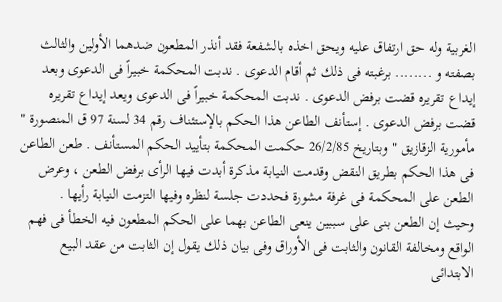الغربية وله حق ارتفاق عليه ويحق اخذه بالشفعة فقد أنذر المطعون ضدهما الأولين والثالث بصفته و ........ برغبته فى ذلك ثم أقام الدعوى . ندبت المحكمة خبيراً فى الدعوى وبعد إيداع تقريره قضت برفض الدعوى . ندبت المحكمة خبيراً فى الدعوى ويعد إيداع تقريره قضت برفض الدعوى . إستأنف الطاعن هذا الحكم بالإستئناف رقم 34 لسنة 97 ق المنصورة " مأمورية الزقازيق " وبتاريخ 26/2/85 حكمت المحكمة بتأييد الحكم المستأنف . طعن الطاعن فى هذا الحكم بطريق النقض وقدمت النيابة مذكرة أبدت فيها الرأى برفض الطعن ، وعرض الطعن على المحكمة فى غرفة مشورة فحددت جلسة لنظره وفيها التزمت النيابة رأيها .
وحيث إن الطعن بنى على سببين ينعى الطاعن بهما على الحكم المطعون فيه الخطأ فى فهم الواقع ومخالفة القانون والثابت فى الأوراق وفى بيان ذلك يقول إن الثابت من عقد البيع الابتدائى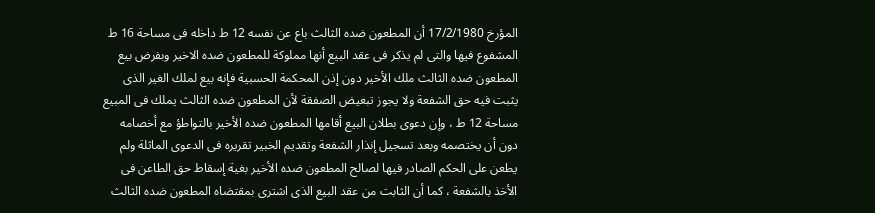المؤرخ 17/2/1980 أن المطعون ضده الثالث باع عن نفسه 12 ط داخله فى مساحة 16 ط المشفوع فيها والتى لم يذكر فى عقد البيع أنها مملوكة للمطعون ضده الاخير وبفرض بيع المطعون ضده الثالث ملك الأخير دون إذن المحكمة الحسبية فإنه بيع لملك الغير الذى يثبت فيه حق الشفعة ولا يجوز تبعيض الصفقة لأن المطعون ضده الثالث يملك فى المبيع مساحة 12 ط ، وإن دعوى بطلان البيع أقامها المطعون ضده الأخير بالتواطؤ مع أخصامه دون أن يختصمه وبعد تسجيل إنذار الشفعة وتقديم الخبير تقريره فى الدعوى الماثلة ولم يطعن على الحكم الصادر فيها لصالح المطعون ضده الأخير بغية إسقاط حق الطاعن فى الأخذ بالشفعة ، كما أن الثابت من عقد البيع الذى اشترى بمقتضاه المطعون ضده الثالث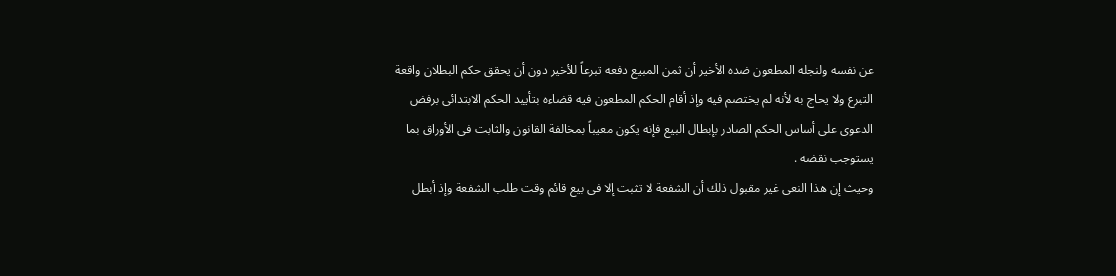عن نفسه ولنجله المطعون ضده الأخير أن ثمن المبيع دفعه تبرعاً للأخير دون أن يحقق حكم البطلان واقعة التبرع ولا يحاج به لأنه لم يختصم فيه وإذ أقام الحكم المطعون فيه قضاءه بتأييد الحكم الابتدائى برفض الدعوى على أساس الحكم الصادر بإبطال البيع فإنه يكون معيباً بمخالفة القانون والثابت فى الأوراق بما يستوجب نقضه .
وحيث إن هذا النعى غير مقبول ذلك أن الشفعة لا تثبت إلا فى بيع قائم وقت طلب الشفعة وإذ أبطل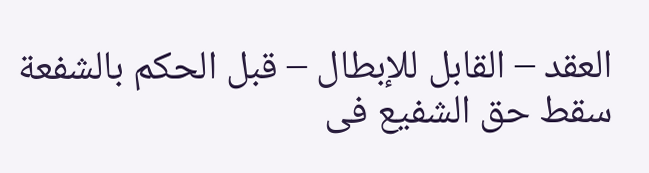العقد – القابل للإبطال – قبل الحكم بالشفعة سقط حق الشفيع فى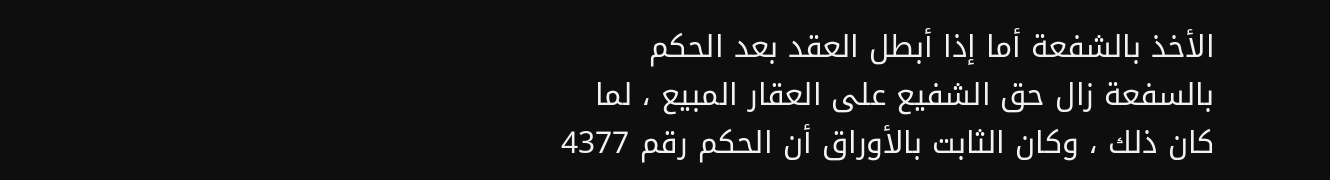الأخذ بالشفعة أما إذا أبطل العقد بعد الحكم بالسفعة زال حق الشفيع على العقار المبيع ، لما كان ذلك ، وكان الثابت بالأوراق أن الحكم رقم 4377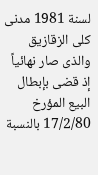لسنة 1981 مدنى كلى الزقازيق والذى صار نهائياً إذ قضى بإبطال البيع المؤرخ 17/2/80 بالنسبة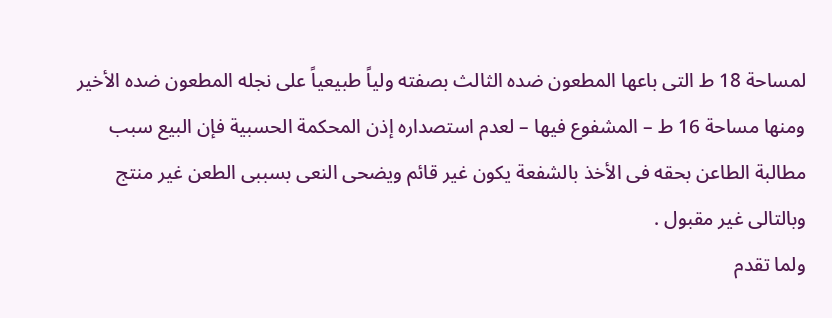لمساحة 18 ط التى باعها المطعون ضده الثالث بصفته ولياً طبيعياً على نجله المطعون ضده الأخير ومنها مساحة 16 ط – المشفوع فيها – لعدم استصداره إذن المحكمة الحسبية فإن البيع سبب مطالبة الطاعن بحقه فى الأخذ بالشفعة يكون غير قائم ويضحى النعى بسببى الطعن غير منتج وبالتالى غير مقبول .
ولما تقدم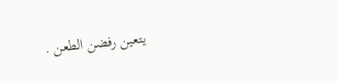يتعين رفضن الطعن .